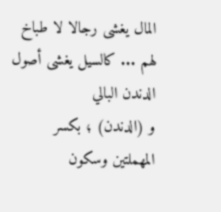المال يغشى رجالا لا طباخ لهم ... كالسيل يغشى أصول الدندن البالي
و (الدندن) ؛ بكسر المهملتين وسكون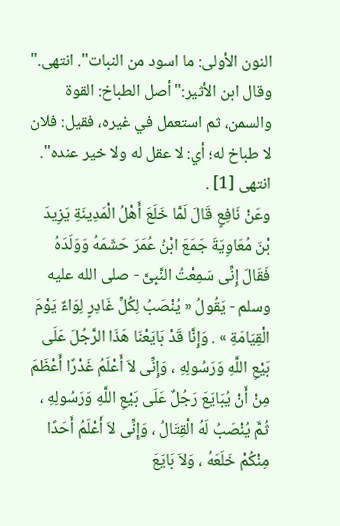النون الأولى: ما اسود من النبات". انتهى."
وقال ابن الأثير:"أصل الطباخ: القوة والسمن، ثم استعمل في غيره، فقيل: فلان لا طباخ له؛ أي: لا عقل له ولا خير عنده". انتهى [1] .
وعَنْ نَافِعٍ قَالَ لَمَّا خَلَعَ أَهْلُ الْمَدِينَةِ يَزِيدَ بْنَ مُعَاوِيَةَ جَمَعَ ابْنُ عُمَرَ حَشَمَهُ وَوَلَدَهُ فَقَالَ إِنِّى سَمِعْتُ النَّبِىَّ - صلى الله عليه وسلم - يَقُولُ « يُنْصَبُ لِكُلِّ غَادِرٍ لِوَاءٌ يَوْمَ الْقِيَامَةِ » . وَإِنَّا قَدْ بَايَعْنَا هَذَا الرَّجُلَ عَلَى بَيْعِ اللَّهِ وَرَسُولِهِ ، وَإِنِّى لاَ أَعْلَمُ غَدْرًا أَعْظَمَ مِنْ أَنْ يُبَايَعَ رَجُلٌ عَلَى بَيْعِ اللَّهِ وَرَسُولِهِ ، ثُمَّ يُنْصَبُ لَهُ الْقِتَالُ ، وَإِنِّى لاَ أَعْلَمُ أَحَدًا مِنْكُمْ خَلَعَهُ ، وَلاَ بَايَعَ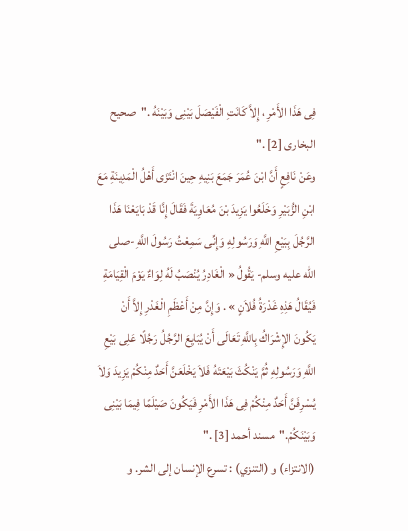فِى هَذَا الأَمْرِ ، إِلاَّ كَانَتِ الْفَيْصَلَ بَيْنِى وَبَيْنَهُ ."صحيح البخارى [2] ."
وعَنْ نَافِعٍ أَنَّ ابْنَ عُمَرَ جَمَعَ بَنِيهِ حِينَ انْتَزَى أَهْلُ الْمَدِينَةِ مَعَ ابْنِ الزُّبَيْرِ وَخَلَعُوا يَزِيدَ بْنَ مُعَاوِيَةَ فَقَالَ إِنَّا قَدْ بَايَعْنَا هَذَا الرَّجُلَ بِبَيْعِ اللَّهِ وَرَسُولِهِ وَإِنِّى سَمِعْتُ رَسُولَ اللَّهِ -صلى الله عليه وسلم- يَقُولُ « الْغَادِرُ يُنْصَبُ لَهُ لِوَاءٌ يَوْمَ الْقِيَامَةِ فَيُقَالُ هَذِهِ غَدْرَةُ فُلاَنٍ » . وَإِنَّ مِنْ أَعْظَمِ الْغَدْرِ إِلاَّ أَنْ يَكُونَ الإِشْرَاكُ بِاللَّهِ تَعَالَى أَنْ يُبَايِعَ الرَّجُلُ رَجُلًا عَلِى بَيْعِ اللَّهِ وَرَسُولِهِ ثُمَّ يَنْكُثَ بَيْعَتَهُ فَلاَ يَخْلَعَنَّ أَحَدٌ مِنْكُمْ يَزِيدَ وَلاَ يُسْرِفَنَّ أَحَدٌ مِنْكُمْ فِى هَذَا الأَمْرِ فَيَكُونَ صَيْلَمًا فِيمَا بَيْنِى وَبَيْنَكُمْ."مسند أحمد [3] ."
(الانتزاء) و (التنزي) : تسرع الإنسان إلى الشر. و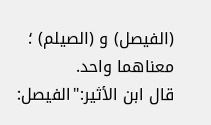(الفيصل) و (الصيلم) ؛ معناهما واحد.
قال ابن الأثير:"الفيصل: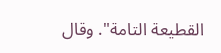القطيعة التامة". وقال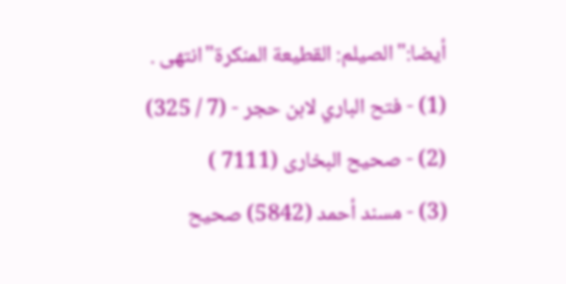أيضا:"الصيلم: القطيعة المنكرة"انتهى .
(1) - فتح الباري لابن حجر - (7 / 325)
(2) - صحيح البخارى (7111 )
(3) - مسند أحمد (5842) صحيح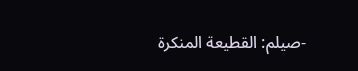-صيلم: القطيعة المنكرة